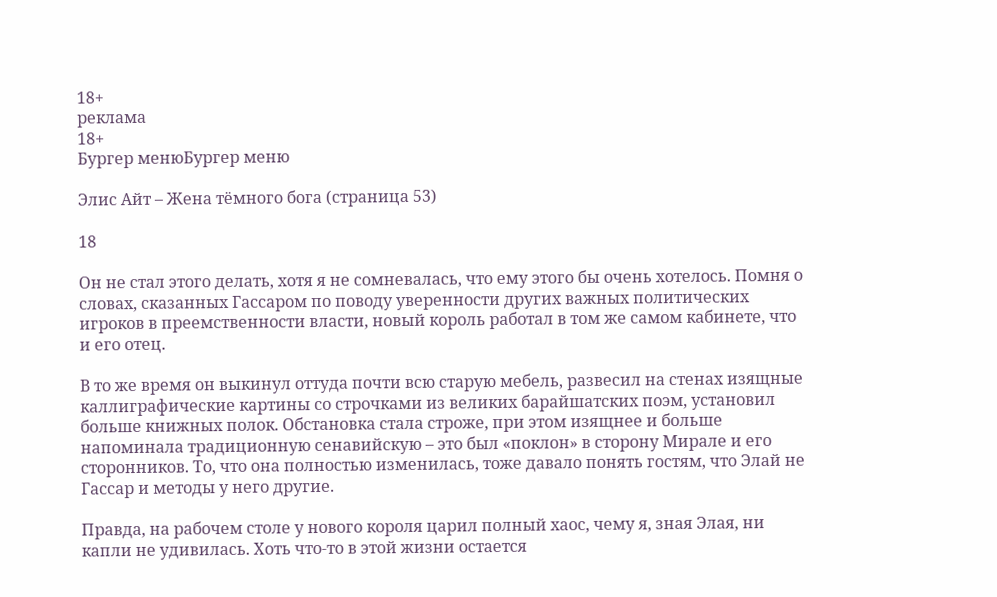18+
реклама
18+
Бургер менюБургер меню

Элис Айт – Жена тёмного бога (страница 53)

18

Он не стал этого делать, хотя я не сомневалась, что ему этого бы очень хотелось. Помня о словах, сказанных Гассаром по поводу уверенности других важных политических игроков в преемственности власти, новый король работал в том же самом кабинете, что и его отец.

В то же время он выкинул оттуда почти всю старую мебель, развесил на стенах изящные каллиграфические картины со строчками из великих барайшатских поэм, установил больше книжных полок. Обстановка стала строже, при этом изящнее и больше напоминала традиционную сенавийскую – это был «поклон» в сторону Мирале и его сторонников. То, что она полностью изменилась, тоже давало понять гостям, что Элай не Гассар и методы у него другие.

Правда, на рабочем столе у нового короля царил полный хаос, чему я, зная Элая, ни капли не удивилась. Хоть что-то в этой жизни остается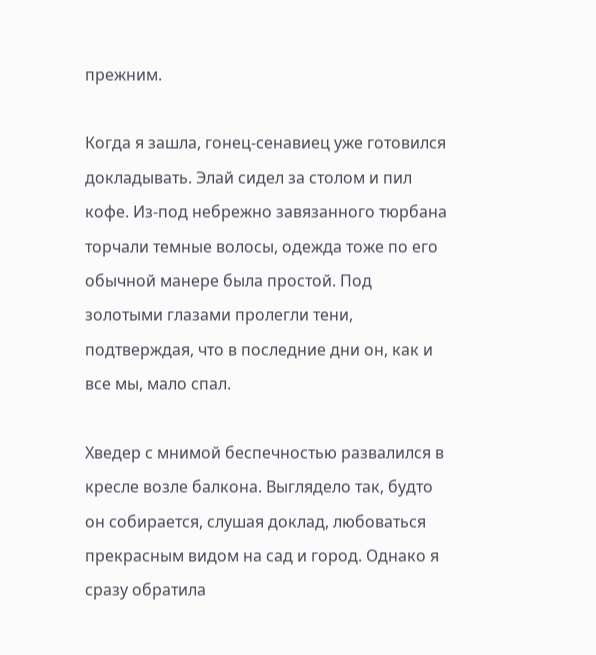прежним.

Когда я зашла, гонец-сенавиец уже готовился докладывать. Элай сидел за столом и пил кофе. Из-под небрежно завязанного тюрбана торчали темные волосы, одежда тоже по его обычной манере была простой. Под золотыми глазами пролегли тени, подтверждая, что в последние дни он, как и все мы, мало спал.

Хведер с мнимой беспечностью развалился в кресле возле балкона. Выглядело так, будто он собирается, слушая доклад, любоваться прекрасным видом на сад и город. Однако я сразу обратила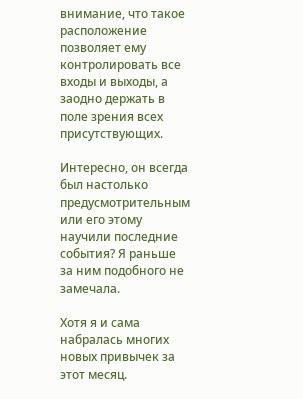внимание, что такое расположение позволяет ему контролировать все входы и выходы, а заодно держать в поле зрения всех присутствующих.

Интересно, он всегда был настолько предусмотрительным или его этому научили последние события? Я раньше за ним подобного не замечала.

Хотя я и сама набралась многих новых привычек за этот месяц.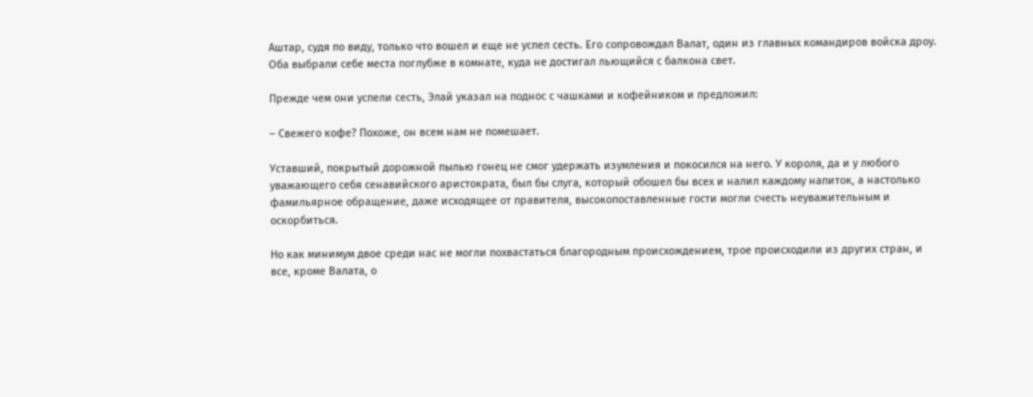Аштар, судя по виду, только что вошел и еще не успел сесть. Его сопровождал Валат, один из главных командиров войска дроу. Оба выбрали себе места поглубже в комнате, куда не достигал льющийся с балкона свет.

Прежде чем они успели сесть, Элай указал на поднос с чашками и кофейником и предложил:

– Свежего кофе? Похоже, он всем нам не помешает.

Уставший, покрытый дорожной пылью гонец не смог удержать изумления и покосился на него. У короля, да и у любого уважающего себя сенавийского аристократа, был бы слуга, который обошел бы всех и налил каждому напиток, а настолько фамильярное обращение, даже исходящее от правителя, высокопоставленные гости могли счесть неуважительным и оскорбиться.

Но как минимум двое среди нас не могли похвастаться благородным происхождением, трое происходили из других стран, и все, кроме Валата, о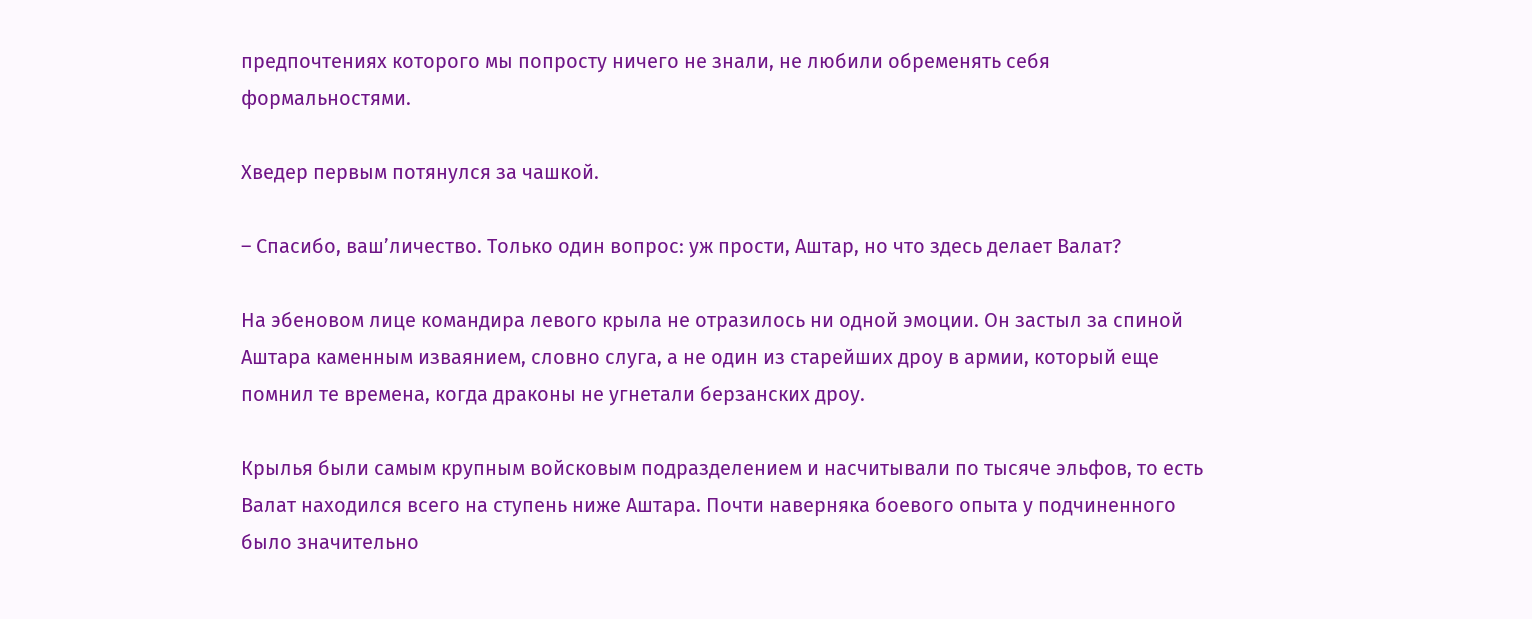предпочтениях которого мы попросту ничего не знали, не любили обременять себя формальностями.

Хведер первым потянулся за чашкой.

– Спасибо, ваш’личество. Только один вопрос: уж прости, Аштар, но что здесь делает Валат?

На эбеновом лице командира левого крыла не отразилось ни одной эмоции. Он застыл за спиной Аштара каменным изваянием, словно слуга, а не один из старейших дроу в армии, который еще помнил те времена, когда драконы не угнетали берзанских дроу.

Крылья были самым крупным войсковым подразделением и насчитывали по тысяче эльфов, то есть Валат находился всего на ступень ниже Аштара. Почти наверняка боевого опыта у подчиненного было значительно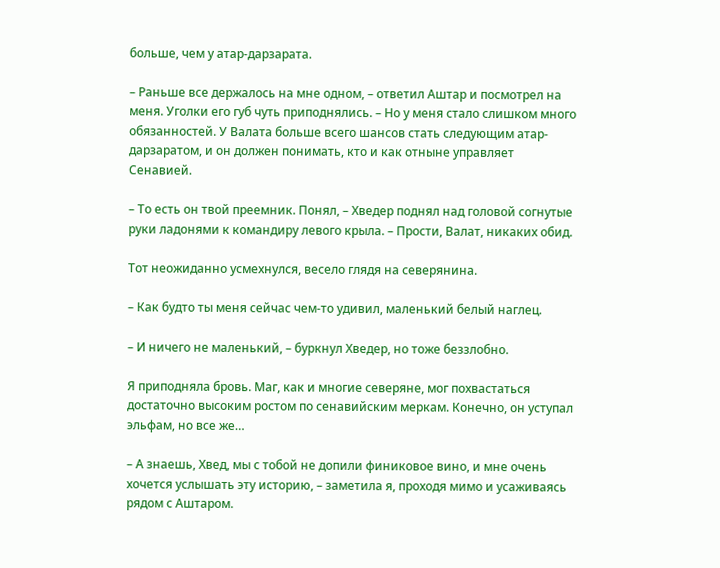больше, чем у атар-дарзарата.

– Раньше все держалось на мне одном, – ответил Аштар и посмотрел на меня. Уголки его губ чуть приподнялись. – Но у меня стало слишком много обязанностей. У Валата больше всего шансов стать следующим атар-дарзаратом, и он должен понимать, кто и как отныне управляет Сенавией.

– То есть он твой преемник. Понял, – Хведер поднял над головой согнутые руки ладонями к командиру левого крыла. – Прости, Валат, никаких обид.

Тот неожиданно усмехнулся, весело глядя на северянина.

– Как будто ты меня сейчас чем-то удивил, маленький белый наглец.

– И ничего не маленький, – буркнул Хведер, но тоже беззлобно.

Я приподняла бровь. Маг, как и многие северяне, мог похвастаться достаточно высоким ростом по сенавийским меркам. Конечно, он уступал эльфам, но все же…

– А знаешь, Хвед, мы с тобой не допили финиковое вино, и мне очень хочется услышать эту историю, – заметила я, проходя мимо и усаживаясь рядом с Аштаром.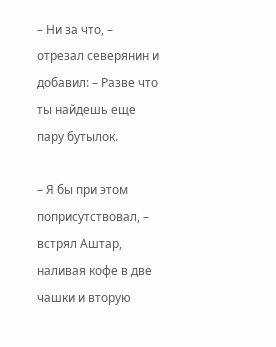– Ни за что, – отрезал северянин и добавил: – Разве что ты найдешь еще пару бутылок.

– Я бы при этом поприсутствовал, – встрял Аштар, наливая кофе в две чашки и вторую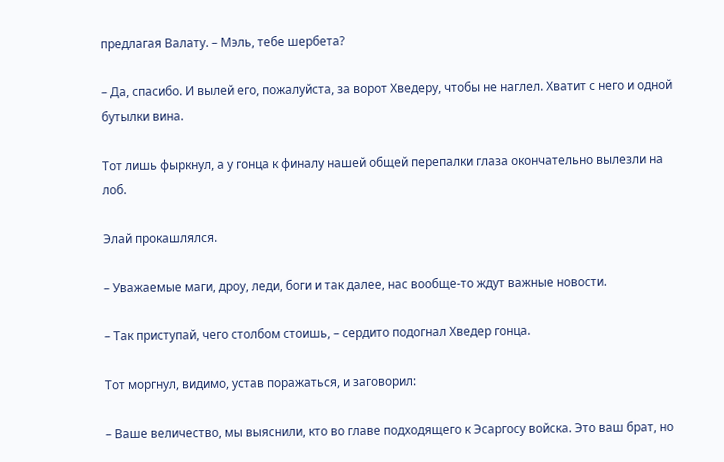предлагая Валату. – Мэль, тебе шербета?

– Да, спасибо. И вылей его, пожалуйста, за ворот Хведеру, чтобы не наглел. Хватит с него и одной бутылки вина.

Тот лишь фыркнул, а у гонца к финалу нашей общей перепалки глаза окончательно вылезли на лоб.

Элай прокашлялся.

– Уважаемые маги, дроу, леди, боги и так далее, нас вообще-то ждут важные новости.

– Так приступай, чего столбом стоишь, – сердито подогнал Хведер гонца.

Тот моргнул, видимо, устав поражаться, и заговорил:

– Ваше величество, мы выяснили, кто во главе подходящего к Эсаргосу войска. Это ваш брат, но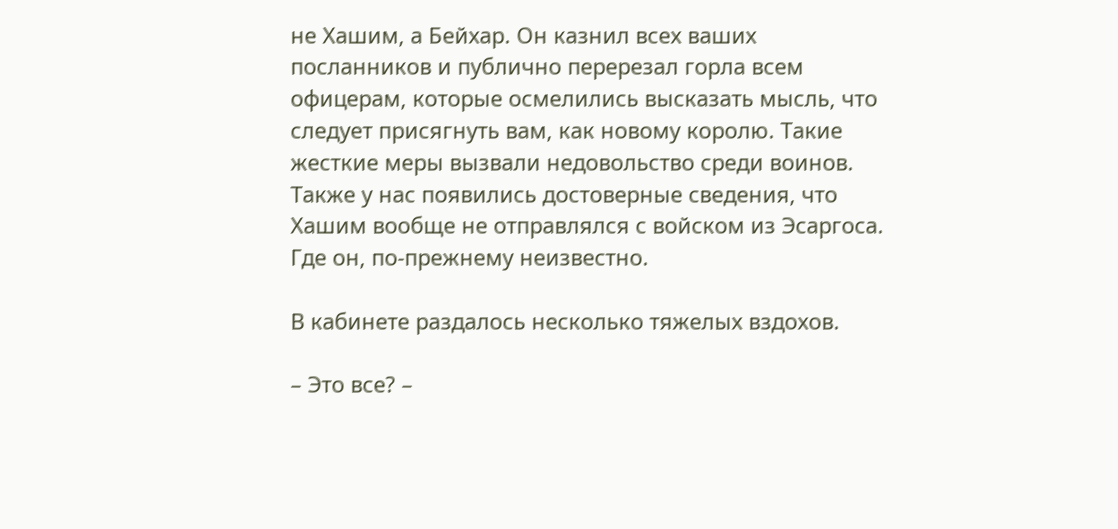не Хашим, а Бейхар. Он казнил всех ваших посланников и публично перерезал горла всем офицерам, которые осмелились высказать мысль, что следует присягнуть вам, как новому королю. Такие жесткие меры вызвали недовольство среди воинов. Также у нас появились достоверные сведения, что Хашим вообще не отправлялся с войском из Эсаргоса. Где он, по-прежнему неизвестно.

В кабинете раздалось несколько тяжелых вздохов.

– Это все? –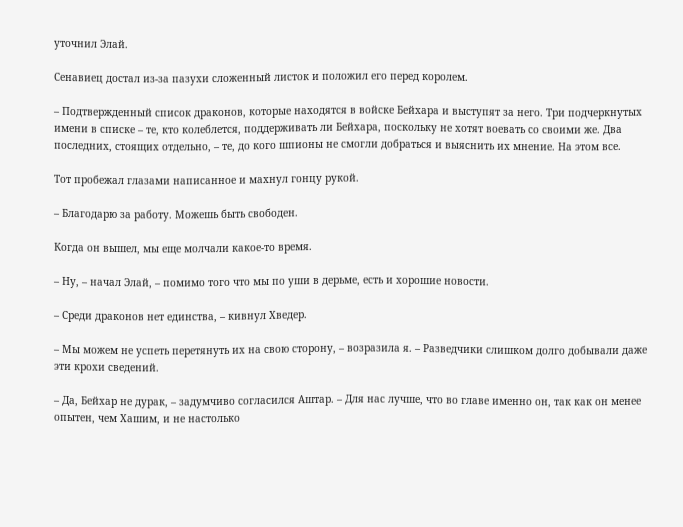уточнил Элай.

Сенавиец достал из-за пазухи сложенный листок и положил его перед королем.

– Подтвержденный список драконов, которые находятся в войске Бейхара и выступят за него. Три подчеркнутых имени в списке – те, кто колеблется, поддерживать ли Бейхара, поскольку не хотят воевать со своими же. Два последних, стоящих отдельно, – те, до кого шпионы не смогли добраться и выяснить их мнение. На этом все.

Тот пробежал глазами написанное и махнул гонцу рукой.

– Благодарю за работу. Можешь быть свободен.

Когда он вышел, мы еще молчали какое-то время.

– Ну, – начал Элай, – помимо того что мы по уши в дерьме, есть и хорошие новости.

– Среди драконов нет единства, – кивнул Хведер.

– Мы можем не успеть перетянуть их на свою сторону, – возразила я. – Разведчики слишком долго добывали даже эти крохи сведений.

– Да, Бейхар не дурак, – задумчиво согласился Аштар. – Для нас лучше, что во главе именно он, так как он менее опытен, чем Хашим, и не настолько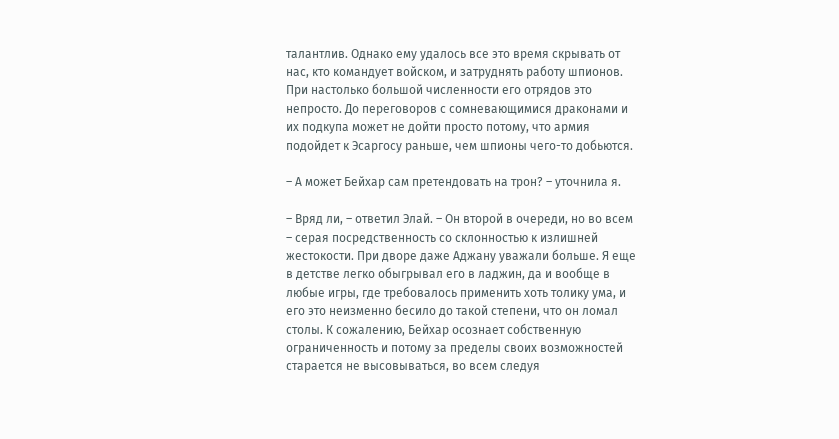талантлив. Однако ему удалось все это время скрывать от нас, кто командует войском, и затруднять работу шпионов. При настолько большой численности его отрядов это непросто. До переговоров с сомневающимися драконами и их подкупа может не дойти просто потому, что армия подойдет к Эсаргосу раньше, чем шпионы чего-то добьются.

– А может Бейхар сам претендовать на трон? – уточнила я.

– Вряд ли, – ответил Элай. – Он второй в очереди, но во всем – серая посредственность со склонностью к излишней жестокости. При дворе даже Аджану уважали больше. Я еще в детстве легко обыгрывал его в ладжин, да и вообще в любые игры, где требовалось применить хоть толику ума, и его это неизменно бесило до такой степени, что он ломал столы. К сожалению, Бейхар осознает собственную ограниченность и потому за пределы своих возможностей старается не высовываться, во всем следуя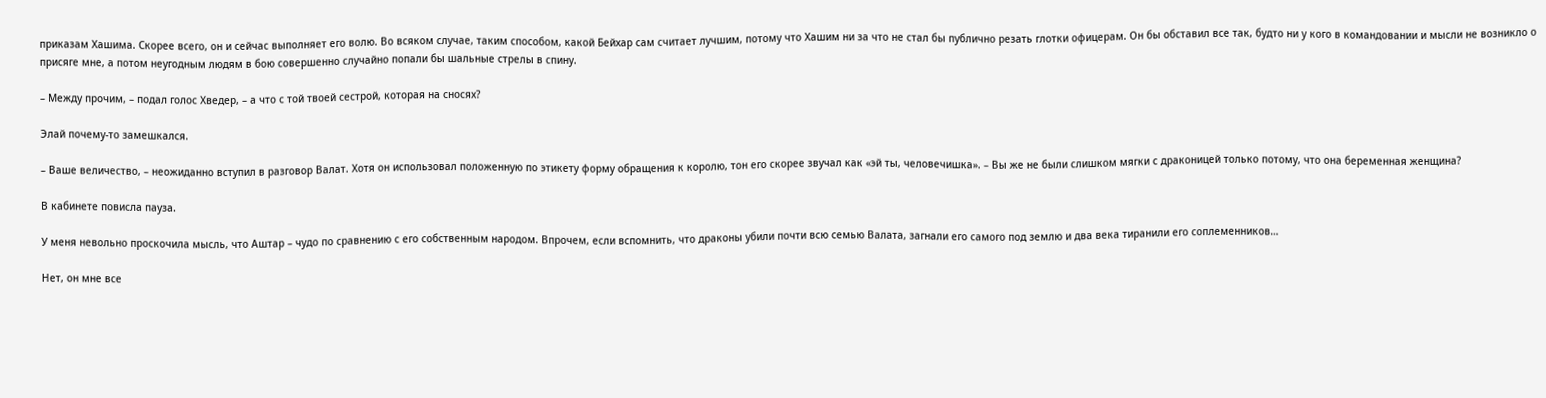приказам Хашима. Скорее всего, он и сейчас выполняет его волю. Во всяком случае, таким способом, какой Бейхар сам считает лучшим, потому что Хашим ни за что не стал бы публично резать глотки офицерам. Он бы обставил все так, будто ни у кого в командовании и мысли не возникло о присяге мне, а потом неугодным людям в бою совершенно случайно попали бы шальные стрелы в спину.

– Между прочим, – подал голос Хведер, – а что с той твоей сестрой, которая на сносях?

Элай почему-то замешкался.

– Ваше величество, – неожиданно вступил в разговор Валат. Хотя он использовал положенную по этикету форму обращения к королю, тон его скорее звучал как «эй ты, человечишка». – Вы же не были слишком мягки с драконицей только потому, что она беременная женщина?

В кабинете повисла пауза.

У меня невольно проскочила мысль, что Аштар – чудо по сравнению с его собственным народом. Впрочем, если вспомнить, что драконы убили почти всю семью Валата, загнали его самого под землю и два века тиранили его соплеменников…

Нет, он мне все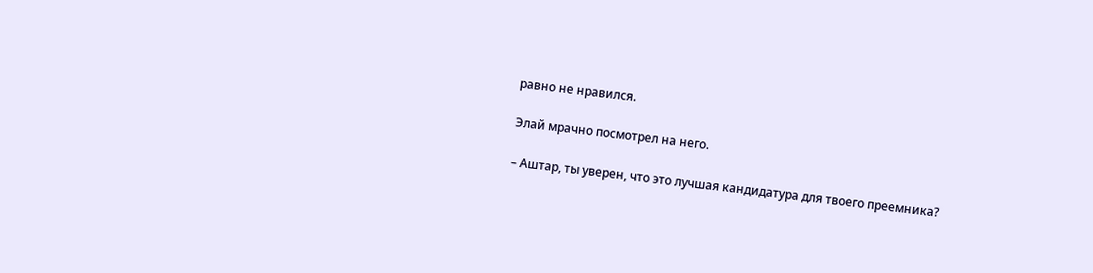равно не нравился.

Элай мрачно посмотрел на него.

– Аштар, ты уверен, что это лучшая кандидатура для твоего преемника?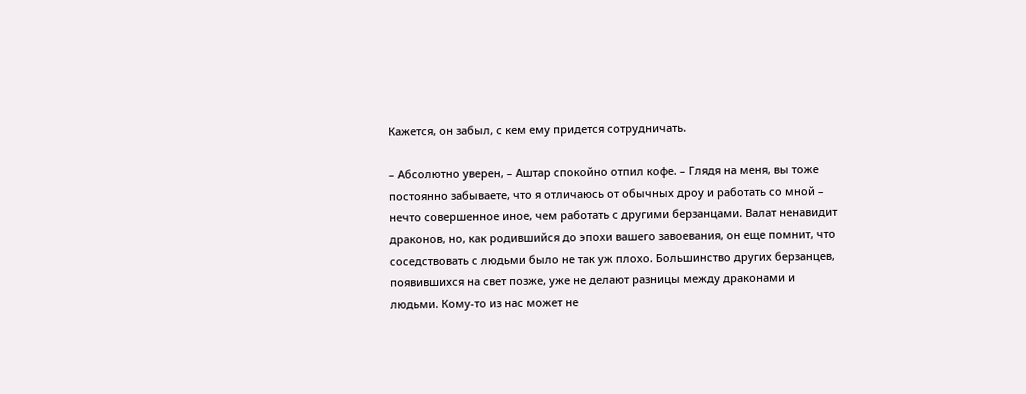Кажется, он забыл, с кем ему придется сотрудничать.

– Абсолютно уверен, – Аштар спокойно отпил кофе. – Глядя на меня, вы тоже постоянно забываете, что я отличаюсь от обычных дроу и работать со мной – нечто совершенное иное, чем работать с другими берзанцами. Валат ненавидит драконов, но, как родившийся до эпохи вашего завоевания, он еще помнит, что соседствовать с людьми было не так уж плохо. Большинство других берзанцев, появившихся на свет позже, уже не делают разницы между драконами и людьми. Кому-то из нас может не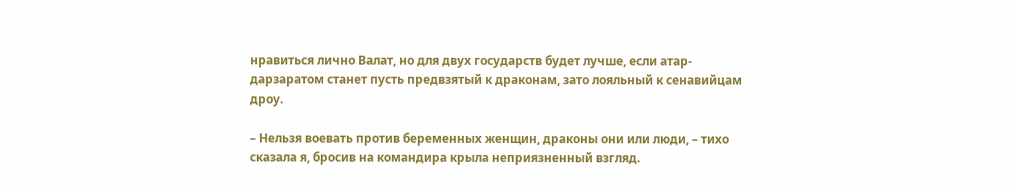нравиться лично Валат, но для двух государств будет лучше, если атар-дарзаратом станет пусть предвзятый к драконам, зато лояльный к сенавийцам дроу.

– Нельзя воевать против беременных женщин, драконы они или люди, – тихо сказала я, бросив на командира крыла неприязненный взгляд.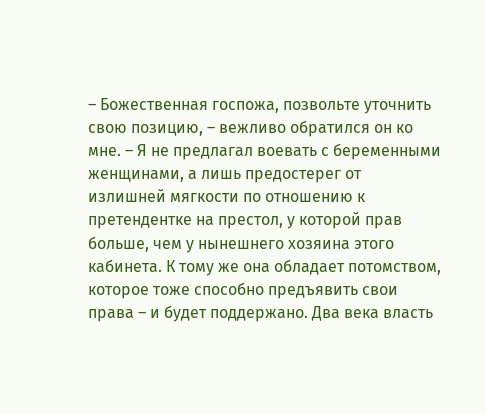– Божественная госпожа, позвольте уточнить свою позицию, – вежливо обратился он ко мне. – Я не предлагал воевать с беременными женщинами, а лишь предостерег от излишней мягкости по отношению к претендентке на престол, у которой прав больше, чем у нынешнего хозяина этого кабинета. К тому же она обладает потомством, которое тоже способно предъявить свои права – и будет поддержано. Два века власть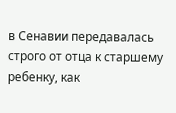в Сенавии передавалась строго от отца к старшему ребенку, как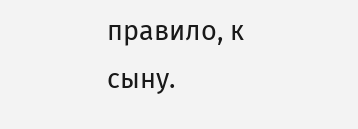правило, к сыну.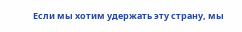Если мы хотим удержать эту страну, мы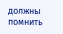должны помнить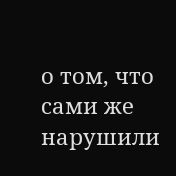о том, что сами же нарушили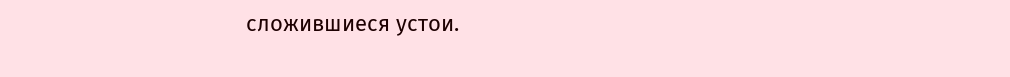сложившиеся устои.